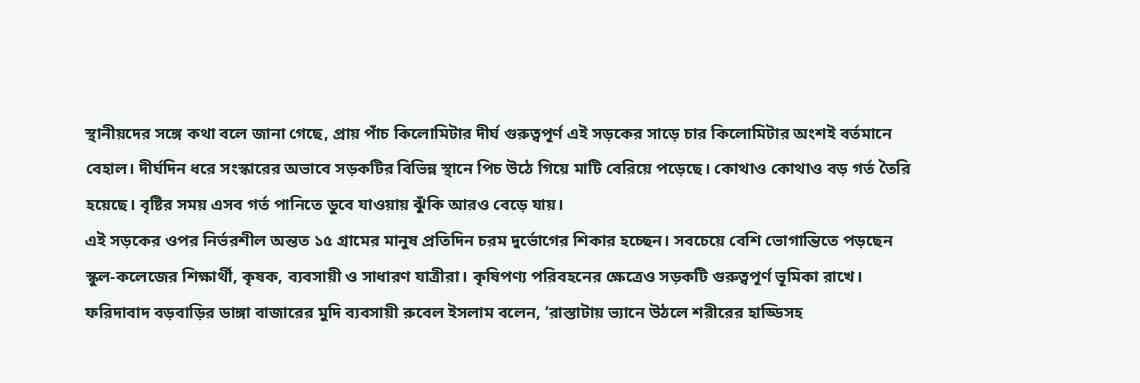স্থানীয়দের সঙ্গে কথা বলে জানা গেছে, প্রায় পাঁচ কিলোমিটার দীর্ঘ গুরুত্বপূর্ণ এই সড়কের সাড়ে চার কিলোমিটার অংশই বর্তমানে বেহাল। দীর্ঘদিন ধরে সংস্কারের অভাবে সড়কটির বিভিন্ন স্থানে পিচ উঠে গিয়ে মাটি বেরিয়ে পড়েছে। কোথাও কোথাও বড় গর্ত তৈরি হয়েছে। বৃষ্টির সময় এসব গর্ত পানিতে ডুবে যাওয়ায় ঝুঁকি আরও বেড়ে যায়।
এই সড়কের ওপর নির্ভরশীল অন্তত ১৫ গ্রামের মানুষ প্রতিদিন চরম দুর্ভোগের শিকার হচ্ছেন। সবচেয়ে বেশি ভোগান্তিতে পড়ছেন স্কুল-কলেজের শিক্ষার্থী, কৃষক, ব্যবসায়ী ও সাধারণ যাত্রীরা। কৃষিপণ্য পরিবহনের ক্ষেত্রেও সড়কটি গুরুত্বপূর্ণ ভূমিকা রাখে।
ফরিদাবাদ বড়বাড়ির ডাঙ্গা বাজারের মুদি ব্যবসায়ী রুবেল ইসলাম বলেন, ‘রাস্তাটায় ভ্যানে উঠলে শরীরের হাড্ডিসহ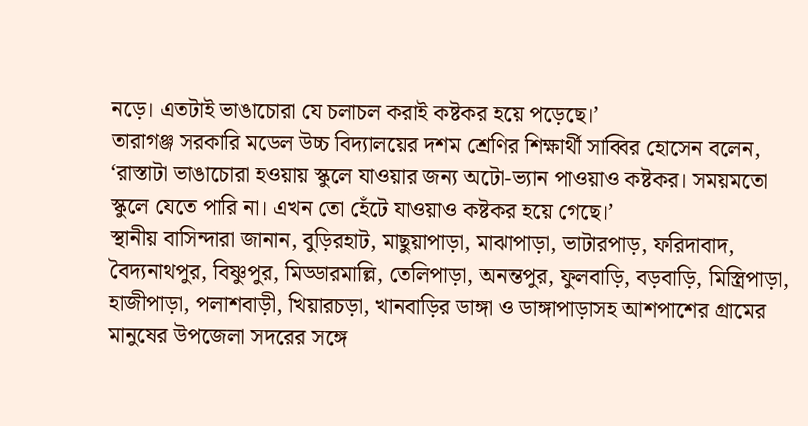নড়ে। এতটাই ভাঙাচোরা যে চলাচল করাই কষ্টকর হয়ে পড়েছে।’
তারাগঞ্জ সরকারি মডেল উচ্চ বিদ্যালয়ের দশম শ্রেণির শিক্ষার্থী সাব্বির হোসেন বলেন, ‘রাস্তাটা ভাঙাচোরা হওয়ায় স্কুলে যাওয়ার জন্য অটো-ভ্যান পাওয়াও কষ্টকর। সময়মতো স্কুলে যেতে পারি না। এখন তো হেঁটে যাওয়াও কষ্টকর হয়ে গেছে।’
স্থানীয় বাসিন্দারা জানান, বুড়িরহাট, মাছুয়াপাড়া, মাঝাপাড়া, ভাটারপাড়, ফরিদাবাদ, বৈদ্যনাথপুর, বিষ্ণুপুর, মিড্ডারমাল্লি, তেলিপাড়া, অনন্তপুর, ফুলবাড়ি, বড়বাড়ি, মিস্ত্রিপাড়া, হাজীপাড়া, পলাশবাড়ী, খিয়ারচড়া, খানবাড়ির ডাঙ্গা ও ডাঙ্গাপাড়াসহ আশপাশের গ্রামের মানুষের উপজেলা সদরের সঙ্গে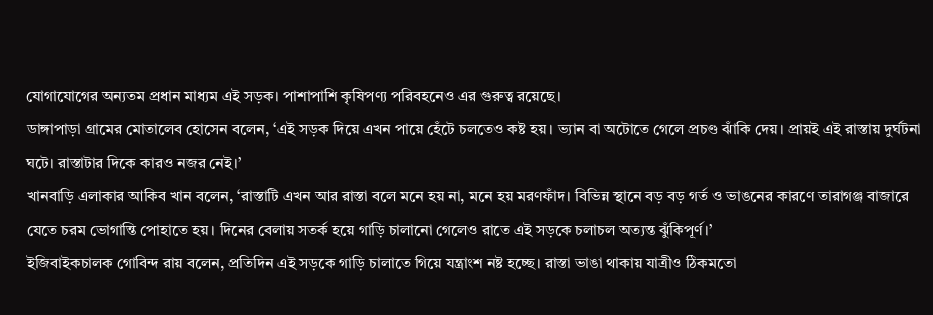যোগাযোগের অন্যতম প্রধান মাধ্যম এই সড়ক। পাশাপাশি কৃষিপণ্য পরিবহনেও এর গুরুত্ব রয়েছে।
ডাঙ্গাপাড়া গ্রামের মোতালেব হোসেন বলেন, ‘এই সড়ক দিয়ে এখন পায়ে হেঁটে চলতেও কষ্ট হয়। ভ্যান বা অটোতে গেলে প্রচণ্ড ঝাঁকি দেয়। প্রায়ই এই রাস্তায় দুর্ঘটনা ঘটে। রাস্তাটার দিকে কারও নজর নেই।’
খানবাড়ি এলাকার আকিব খান বলেন, ‘রাস্তাটি এখন আর রাস্তা বলে মনে হয় না, মনে হয় মরণফাঁদ। বিভিন্ন স্থানে বড় বড় গর্ত ও ভাঙনের কারণে তারাগঞ্জ বাজারে যেতে চরম ভোগান্তি পোহাতে হয়। দিনের বেলায় সতর্ক হয়ে গাড়ি চালানো গেলেও রাতে এই সড়কে চলাচল অত্যন্ত ঝুঁকিপূর্ণ।’
ইজিবাইকচালক গোবিন্দ রায় বলেন, প্রতিদিন এই সড়কে গাড়ি চালাতে গিয়ে যন্ত্রাংশ নষ্ট হচ্ছে। রাস্তা ভাঙা থাকায় যাত্রীও ঠিকমতো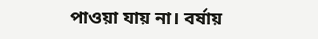পাওয়া যায় না। বর্ষায়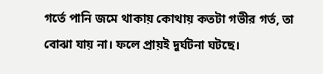গর্তে পানি জমে থাকায় কোথায় কতটা গভীর গর্ত, তা বোঝা যায় না। ফলে প্রায়ই দুর্ঘটনা ঘটছে।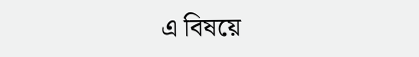এ বিষয়ে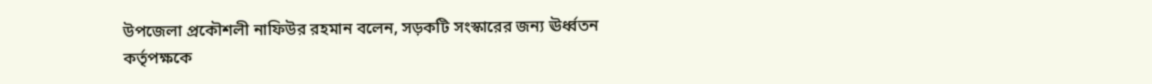উপজেলা প্রকৌশলী নাফিউর রহমান বলেন, সড়কটি সংস্কারের জন্য ঊর্ধ্বতন কর্তৃপক্ষকে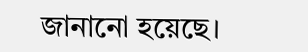জানানো হয়েছে।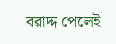বরাদ্দ পেলেই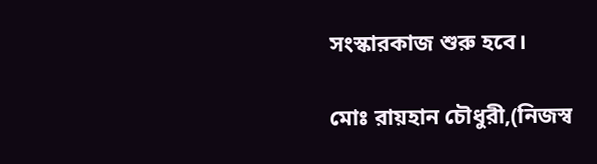সংস্কারকাজ শুরু হবে।

মোঃ রায়হান চৌধুরী,(নিজস্ব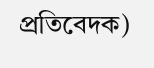প্রতিবেদক)